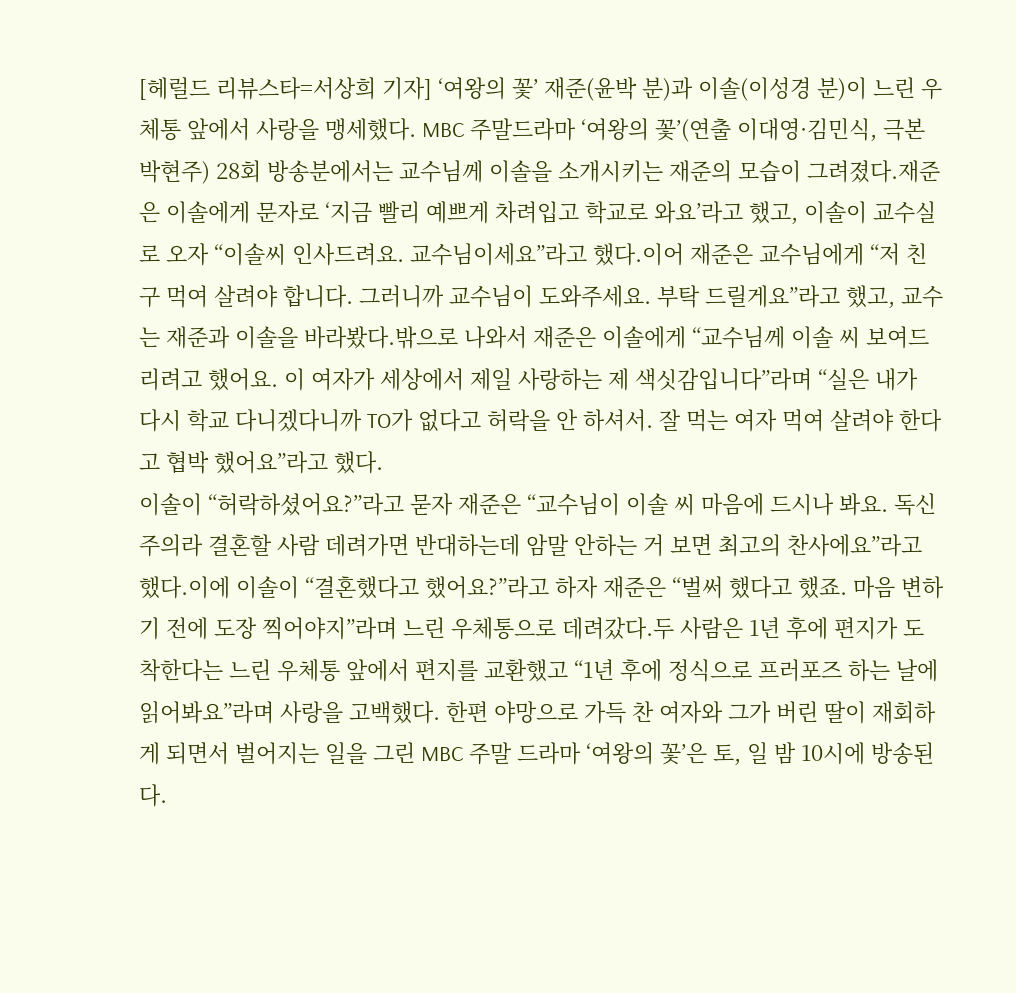[헤럴드 리뷰스타=서상희 기자] ‘여왕의 꽃’ 재준(윤박 분)과 이솔(이성경 분)이 느린 우체통 앞에서 사랑을 맹세했다. MBC 주말드라마 ‘여왕의 꽃’(연출 이대영·김민식, 극본 박현주) 28회 방송분에서는 교수님께 이솔을 소개시키는 재준의 모습이 그려졌다.재준은 이솔에게 문자로 ‘지금 빨리 예쁘게 차려입고 학교로 와요’라고 했고, 이솔이 교수실로 오자 “이솔씨 인사드려요. 교수님이세요”라고 했다.이어 재준은 교수님에게 “저 친구 먹여 살려야 합니다. 그러니까 교수님이 도와주세요. 부탁 드릴게요”라고 했고, 교수는 재준과 이솔을 바라봤다.밖으로 나와서 재준은 이솔에게 “교수님께 이솔 씨 보여드리려고 했어요. 이 여자가 세상에서 제일 사랑하는 제 색싯감입니다”라며 “실은 내가 다시 학교 다니겠다니까 TO가 없다고 허락을 안 하셔서. 잘 먹는 여자 먹여 살려야 한다고 협박 했어요”라고 했다.
이솔이 “허락하셨어요?”라고 묻자 재준은 “교수님이 이솔 씨 마음에 드시나 봐요. 독신주의라 결혼할 사람 데려가면 반대하는데 암말 안하는 거 보면 최고의 찬사에요”라고 했다.이에 이솔이 “결혼했다고 했어요?”라고 하자 재준은 “벌써 했다고 했죠. 마음 변하기 전에 도장 찍어야지”라며 느린 우체통으로 데려갔다.두 사람은 1년 후에 편지가 도착한다는 느린 우체통 앞에서 편지를 교환했고 “1년 후에 정식으로 프러포즈 하는 날에 읽어봐요”라며 사랑을 고백했다. 한편 야망으로 가득 찬 여자와 그가 버린 딸이 재회하게 되면서 벌어지는 일을 그린 MBC 주말 드라마 ‘여왕의 꽃’은 토, 일 밤 10시에 방송된다.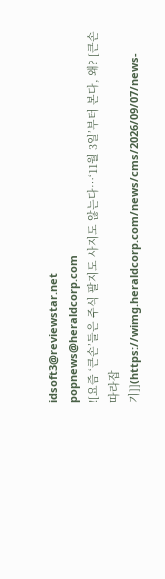idsoft3@reviewstar.net
popnews@heraldcorp.com
![요즘 ‘큰손’들은 주식 팔지도 사지도 않는다…‘11월 3일’부터 본다, 왜? [큰손 따라잡기]](https://wimg.heraldcorp.com/news/cms/2026/09/07/news-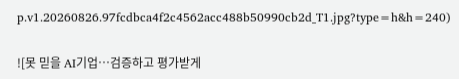p.v1.20260826.97fcdbca4f2c4562acc488b50990cb2d_T1.jpg?type=h&h=240)

![못 믿을 AI기업…검증하고 평가받게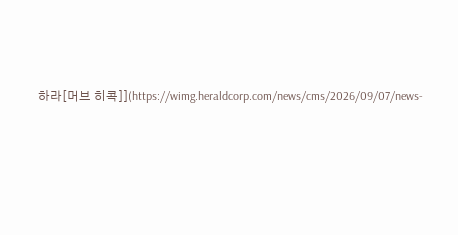하라[머브 히콕]](https://wimg.heraldcorp.com/news/cms/2026/09/07/news-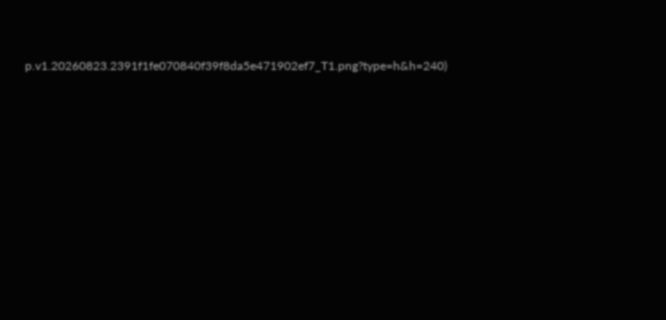p.v1.20260823.2391f1fe070840f39f8da5e471902ef7_T1.png?type=h&h=240)